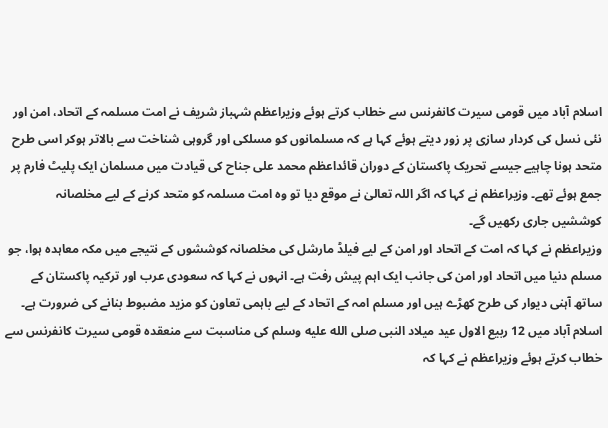اسلام آباد میں قومی سیرت کانفرنس سے خطاب کرتے ہوئے وزیراعظم شہباز شریف نے امت مسلمہ کے اتحاد، امن اور نئی نسل کی کردار سازی پر زور دیتے ہوئے کہا ہے کہ مسلمانوں کو مسلکی اور گروہی شناخت سے بالاتر ہوکر اسی طرح متحد ہونا چاہیے جیسے تحریک پاکستان کے دوران قائداعظم محمد علی جناح کی قیادت میں مسلمان ایک پلیٹ فارم پر جمع ہوئے تھے۔ وزیراعظم نے کہا کہ اگر اللہ تعالیٰ نے موقع دیا تو وہ امت مسلمہ کو متحد کرنے کے لیے مخلصانہ کوششیں جاری رکھیں گے۔
وزیراعظم نے کہا کہ امت کے اتحاد اور امن کے لیے فیلڈ مارشل کی مخلصانہ کوششوں کے نتیجے میں مکہ معاہدہ ہوا، جو مسلم دنیا میں اتحاد اور امن کی جانب ایک اہم پیش رفت ہے۔ انہوں نے کہا کہ سعودی عرب اور ترکیہ پاکستان کے ساتھ آہنی دیوار کی طرح کھڑے ہیں اور مسلم امہ کے اتحاد کے لیے باہمی تعاون کو مزید مضبوط بنانے کی ضرورت ہے۔
اسلام آباد میں 12 ربیع الاول عید میلاد النبی صلى الله عليه وسلم کی مناسبت سے منعقدہ قومی سیرت کانفرنس سے خطاب کرتے ہوئے وزیراعظم نے کہا کہ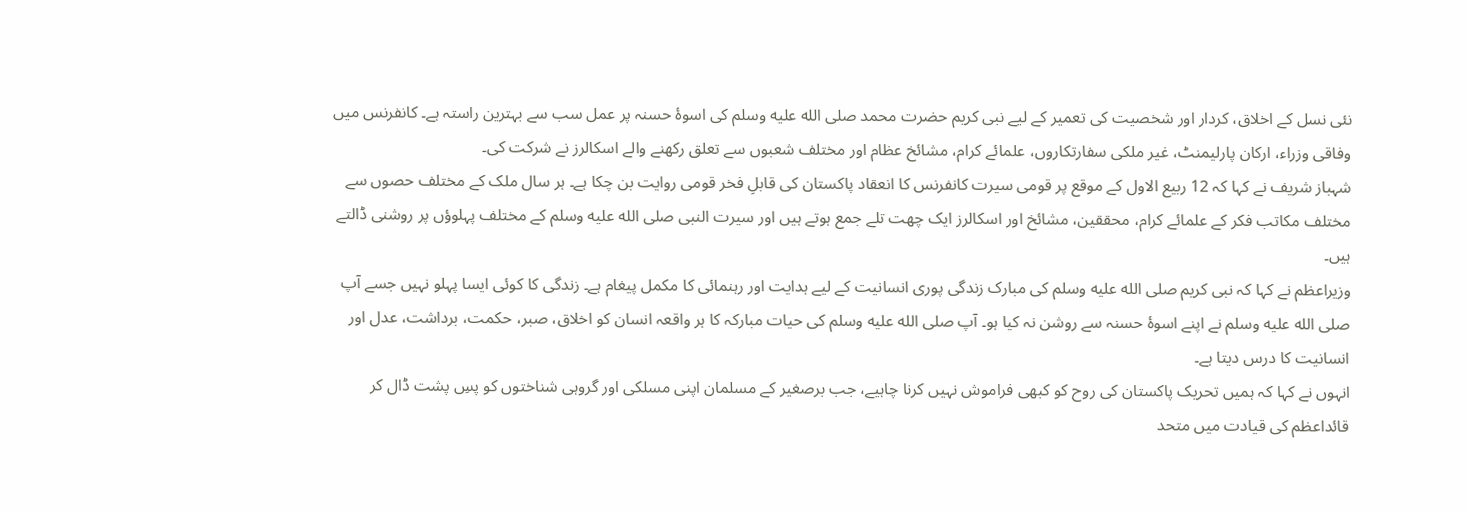نئی نسل کے اخلاق، کردار اور شخصیت کی تعمیر کے لیے نبی کریم حضرت محمد صلى الله عليه وسلم کی اسوۂ حسنہ پر عمل سب سے بہترین راستہ ہے۔ کانفرنس میں وفاقی وزراء، ارکان پارلیمنٹ، غیر ملکی سفارتکاروں، علمائے کرام، مشائخ عظام اور مختلف شعبوں سے تعلق رکھنے والے اسکالرز نے شرکت کی۔
شہباز شریف نے کہا کہ 12 ربیع الاول کے موقع پر قومی سیرت کانفرنس کا انعقاد پاکستان کی قابلِ فخر قومی روایت بن چکا ہے۔ ہر سال ملک کے مختلف حصوں سے مختلف مکاتب فکر کے علمائے کرام، محققین، مشائخ اور اسکالرز ایک چھت تلے جمع ہوتے ہیں اور سیرت النبی صلى الله عليه وسلم کے مختلف پہلوؤں پر روشنی ڈالتے ہیں۔
وزیراعظم نے کہا کہ نبی کریم صلى الله عليه وسلم کی مبارک زندگی پوری انسانیت کے لیے ہدایت اور رہنمائی کا مکمل پیغام ہے۔ زندگی کا کوئی ایسا پہلو نہیں جسے آپ صلى الله عليه وسلم نے اپنے اسوۂ حسنہ سے روشن نہ کیا ہو۔ آپ صلى الله عليه وسلم کی حیات مبارکہ کا ہر واقعہ انسان کو اخلاق، صبر، حکمت، برداشت، عدل اور انسانیت کا درس دیتا ہے۔
انہوں نے کہا کہ ہمیں تحریک پاکستان کی روح کو کبھی فراموش نہیں کرنا چاہیے، جب برصغیر کے مسلمان اپنی مسلکی اور گروہی شناختوں کو پسِ پشت ڈال کر قائداعظم کی قیادت میں متحد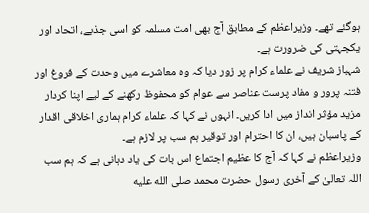ہوگئے تھے۔ وزیراعظم کے مطابق آج بھی امت مسلمہ کو اسی جذبے، اتحاد اور یکجہتی کی ضرورت ہے۔
شہباز شریف نے علماء کرام پر زور دیا کہ وہ معاشرے میں وحدت کے فروغ اور فتنہ پرور و مفاد پرست عناصر سے عوام کو محفوظ رکھنے کے لیے اپنا کردار مزید مؤثر انداز میں ادا کریں۔ انہوں نے کہا کہ علماء کرام ہماری اخلاقی اقدار کے پاسبان ہیں، ان کا احترام اور توقیر ہم سب پر لازم ہے۔
وزیراعظم نے کہا کہ آج کا عظیم اجتماع اس بات کی یاد دہانی ہے کہ ہم سب اللہ تعالیٰ کے آخری رسول حضرت محمد صلى الله عليه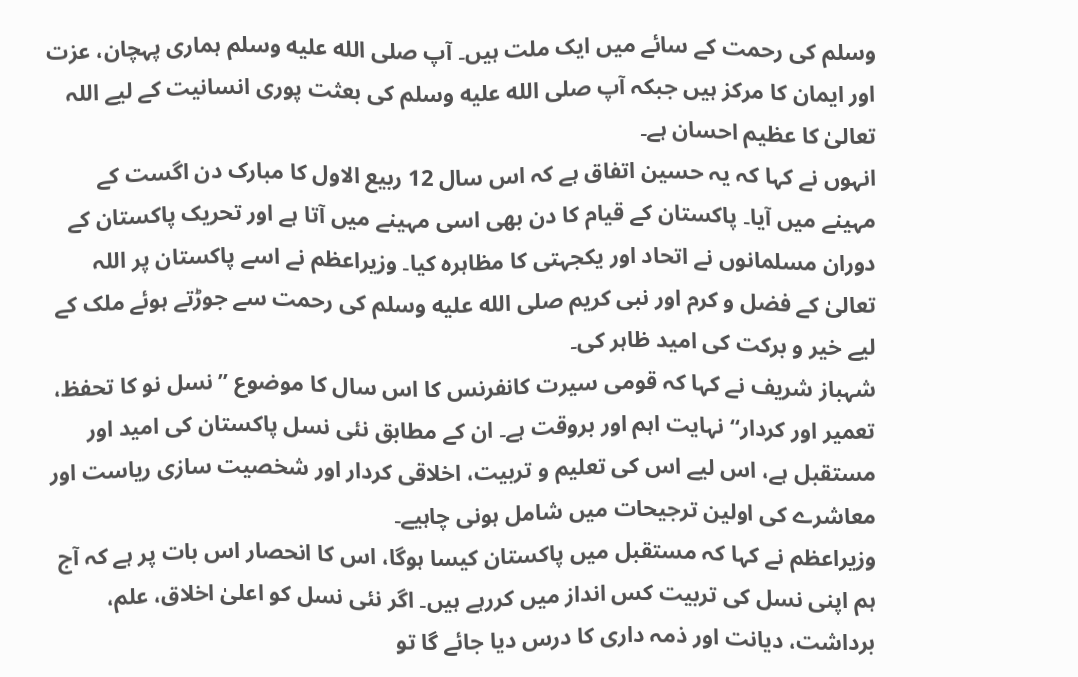وسلم کی رحمت کے سائے میں ایک ملت ہیں۔ آپ صلى الله عليه وسلم ہماری پہچان، عزت اور ایمان کا مرکز ہیں جبکہ آپ صلى الله عليه وسلم کی بعثت پوری انسانیت کے لیے اللہ تعالیٰ کا عظیم احسان ہے۔
انہوں نے کہا کہ یہ حسین اتفاق ہے کہ اس سال 12 ربیع الاول کا مبارک دن اگست کے مہینے میں آیا۔ پاکستان کے قیام کا دن بھی اسی مہینے میں آتا ہے اور تحریک پاکستان کے دوران مسلمانوں نے اتحاد اور یکجہتی کا مظاہرہ کیا۔ وزیراعظم نے اسے پاکستان پر اللہ تعالیٰ کے فضل و کرم اور نبی کریم صلى الله عليه وسلم کی رحمت سے جوڑتے ہوئے ملک کے لیے خیر و برکت کی امید ظاہر کی۔
شہباز شریف نے کہا کہ قومی سیرت کانفرنس کا اس سال کا موضوع ’’نسل نو کا تحفظ، تعمیر اور کردار‘‘ نہایت اہم اور بروقت ہے۔ ان کے مطابق نئی نسل پاکستان کی امید اور مستقبل ہے، اس لیے اس کی تعلیم و تربیت، اخلاقی کردار اور شخصیت سازی ریاست اور معاشرے کی اولین ترجیحات میں شامل ہونی چاہیے۔
وزیراعظم نے کہا کہ مستقبل میں پاکستان کیسا ہوگا، اس کا انحصار اس بات پر ہے کہ آج ہم اپنی نسل کی تربیت کس انداز میں کررہے ہیں۔ اگر نئی نسل کو اعلیٰ اخلاق، علم، برداشت، دیانت اور ذمہ داری کا درس دیا جائے گا تو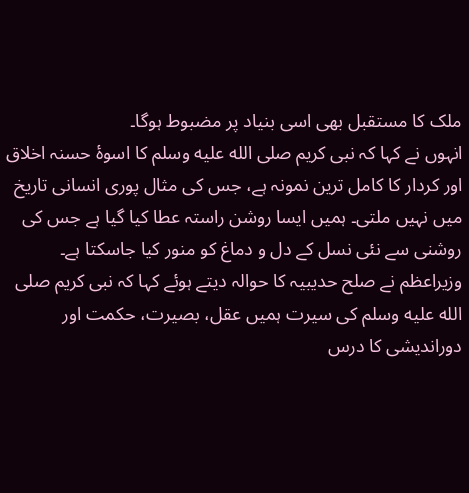ملک کا مستقبل بھی اسی بنیاد پر مضبوط ہوگا۔
انہوں نے کہا کہ نبی کریم صلى الله عليه وسلم کا اسوۂ حسنہ اخلاق اور کردار کا کامل ترین نمونہ ہے، جس کی مثال پوری انسانی تاریخ میں نہیں ملتی۔ ہمیں ایسا روشن راستہ عطا کیا گیا ہے جس کی روشنی سے نئی نسل کے دل و دماغ کو منور کیا جاسکتا ہے۔
وزیراعظم نے صلح حدیبیہ کا حوالہ دیتے ہوئے کہا کہ نبی کریم صلى الله عليه وسلم کی سیرت ہمیں عقل، بصیرت، حکمت اور دوراندیشی کا درس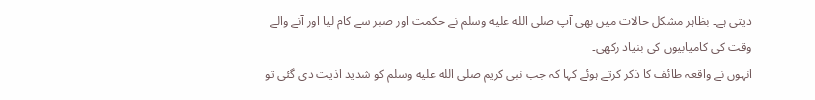دیتی ہے۔ بظاہر مشکل حالات میں بھی آپ صلى الله عليه وسلم نے حکمت اور صبر سے کام لیا اور آنے والے وقت کی کامیابیوں کی بنیاد رکھی۔
انہوں نے واقعہ طائف کا ذکر کرتے ہوئے کہا کہ جب نبی کریم صلى الله عليه وسلم کو شدید اذیت دی گئی تو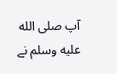آپ صلى الله عليه وسلم نے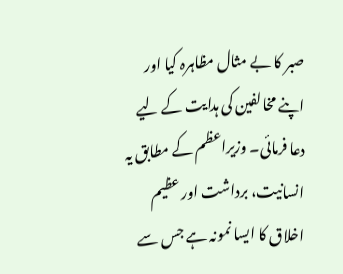صبر کا بے مثال مظاہرہ کیا اور اپنے مخالفین کی ہدایت کے لیے دعا فرمائی۔ وزیراعظم کے مطابق یہ انسانیت، برداشت اور عظیم اخلاق کا ایسا نمونہ ہے جس سے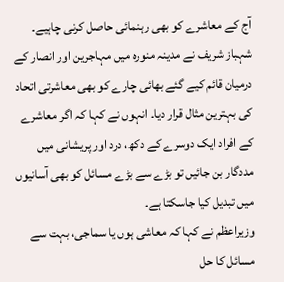آج کے معاشرے کو بھی رہنمائی حاصل کرنی چاہیے۔
شہباز شریف نے مدینہ منورہ میں مہاجرین اور انصار کے درمیان قائم کیے گئے بھائی چارے کو بھی معاشرتی اتحاد کی بہترین مثال قرار دیا۔ انہوں نے کہا کہ اگر معاشرے کے افراد ایک دوسرے کے دکھ، درد اور پریشانی میں مددگار بن جائیں تو بڑے سے بڑے مسائل کو بھی آسانیوں میں تبدیل کیا جاسکتا ہے۔
وزیراعظم نے کہا کہ معاشی ہوں یا سماجی، بہت سے مسائل کا حل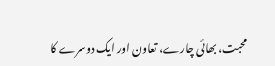محبت، بھائی چارے، تعاون اور ایک دوسرے کا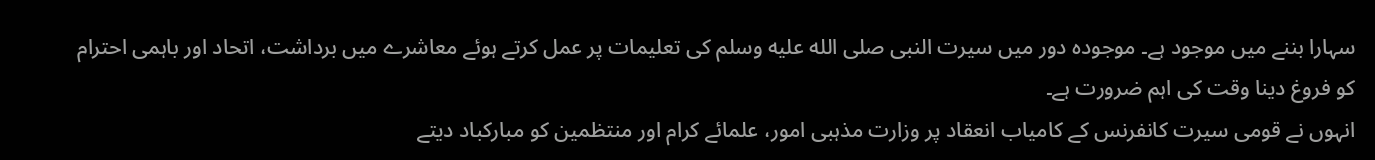سہارا بننے میں موجود ہے۔ موجودہ دور میں سیرت النبی صلى الله عليه وسلم کی تعلیمات پر عمل کرتے ہوئے معاشرے میں برداشت، اتحاد اور باہمی احترام کو فروغ دینا وقت کی اہم ضرورت ہے۔
انہوں نے قومی سیرت کانفرنس کے کامیاب انعقاد پر وزارت مذہبی امور، علمائے کرام اور منتظمین کو مبارکباد دیتے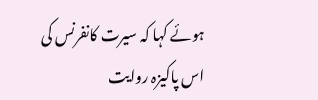ہوئے کہا کہ سیرت کانفرنس کی اس پاکیزہ روایت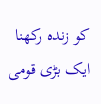کو زندہ رکھنا ایک بڑی قومی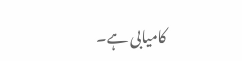کامیابی ہے۔